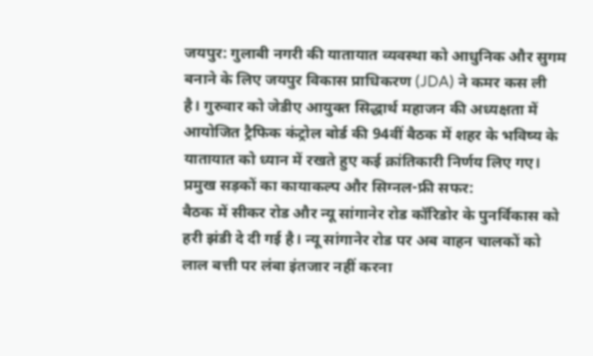जयपुर: गुलाबी नगरी की यातायात व्यवस्था को आधुनिक और सुगम बनाने के लिए जयपुर विकास प्राधिकरण (JDA) ने कमर कस ली है। गुरुवार को जेडीए आयुक्त सिद्धार्थ महाजन की अध्यक्षता में आयोजित ट्रैफिक कंट्रोल बोर्ड की 94वीं बैठक में शहर के भविष्य के यातायात को ध्यान में रखते हुए कई क्रांतिकारी निर्णय लिए गए।
प्रमुख सड़कों का कायाकल्प और सिग्नल-फ्री सफर:
बैठक में सीकर रोड और न्यू सांगानेर रोड कॉरिडोर के पुनर्विकास को हरी झंडी दे दी गई है। न्यू सांगानेर रोड पर अब वाहन चालकों को लाल बत्ती पर लंबा इंतजार नहीं करना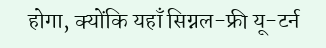होगा, क्योंकि यहाँ सिग्नल-फ्री यू-टर्न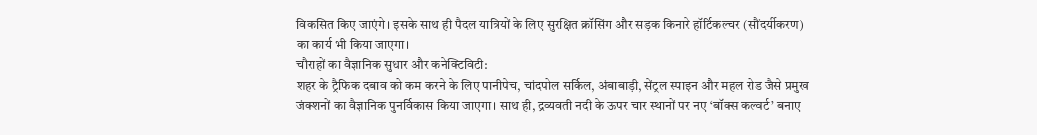विकसित किए जाएंगे। इसके साथ ही पैदल यात्रियों के लिए सुरक्षित क्रॉसिंग और सड़क किनारे हॉर्टिकल्चर (सौंदर्यीकरण) का कार्य भी किया जाएगा।
चौराहों का वैज्ञानिक सुधार और कनेक्टिविटी:
शहर के ट्रैफिक दबाव को कम करने के लिए पानीपेच, चांदपोल सर्किल, अंबाबाड़ी, सेंट्रल स्पाइन और महल रोड जैसे प्रमुख जंक्शनों का वैज्ञानिक पुनर्विकास किया जाएगा। साथ ही, द्रव्यवती नदी के ऊपर चार स्थानों पर नए ‘बॉक्स कल्वर्ट’ बनाए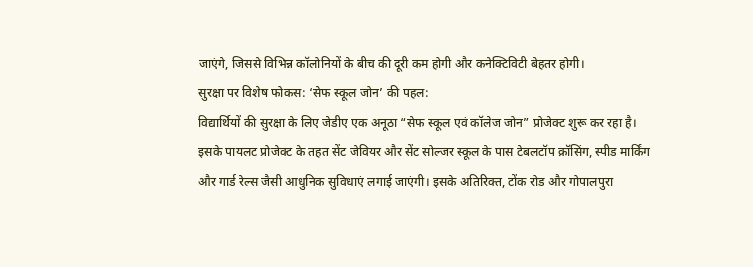जाएंगे, जिससे विभिन्न कॉलोनियों के बीच की दूरी कम होगी और कनेक्टिविटी बेहतर होगी।
सुरक्षा पर विशेष फोकस: ‘सेफ स्कूल जोन’ की पहल:
विद्यार्थियों की सुरक्षा के लिए जेडीए एक अनूठा “सेफ स्कूल एवं कॉलेज जोन” प्रोजेक्ट शुरू कर रहा है। इसके पायलट प्रोजेक्ट के तहत सेंट जेवियर और सेंट सोल्जर स्कूल के पास टेबलटॉप क्रॉसिंग, स्पीड मार्किंग और गार्ड रेल्स जैसी आधुनिक सुविधाएं लगाई जाएंगी। इसके अतिरिक्त, टोंक रोड और गोपालपुरा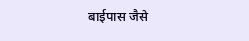बाईपास जैसे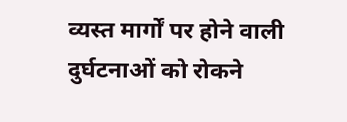व्यस्त मार्गों पर होने वाली दुर्घटनाओं को रोकने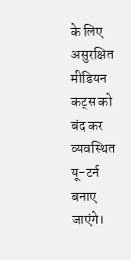के लिए असुरक्षित मीडियन कट्स को बंद कर व्यवस्थित यू-टर्न बनाए जाएंगे।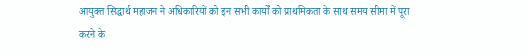आयुक्त सिद्धार्थ महाजन ने अधिकारियों को इन सभी कार्यों को प्राथमिकता के साथ समय सीमा में पूरा करने के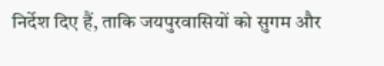निर्देश दिए हैं, ताकि जयपुरवासियों को सुगम और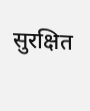सुरक्षित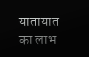यातायात का लाभ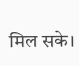मिल सके।